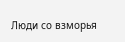Люди со взморья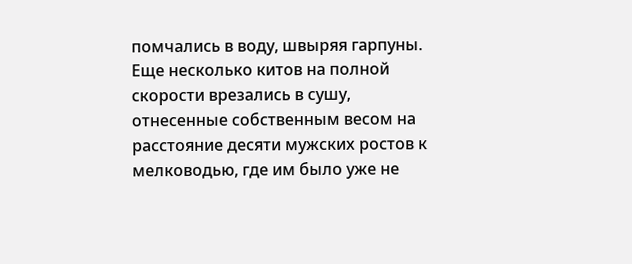помчались в воду, швыряя гарпуны. Еще несколько китов на полной скорости врезались в сушу, отнесенные собственным весом на расстояние десяти мужских ростов к мелководью, где им было уже не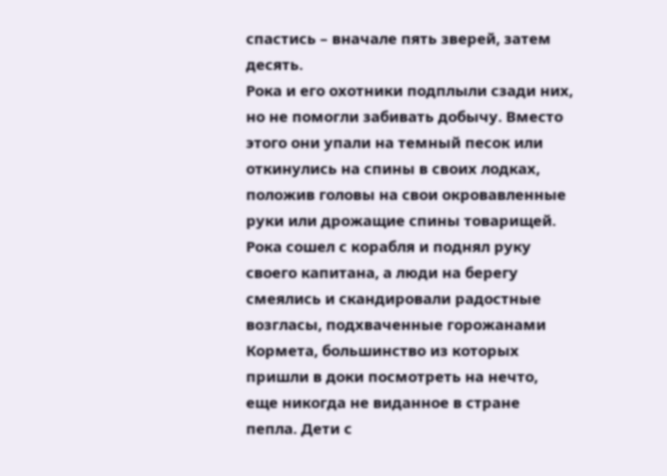спастись – вначале пять зверей, затем десять.
Рока и его охотники подплыли сзади них, но не помогли забивать добычу. Вместо этого они упали на темный песок или откинулись на спины в своих лодках, положив головы на свои окровавленные руки или дрожащие спины товарищей.
Рока сошел с корабля и поднял руку своего капитана, а люди на берегу смеялись и скандировали радостные возгласы, подхваченные горожанами Кормета, большинство из которых пришли в доки посмотреть на нечто, еще никогда не виданное в стране пепла. Дети с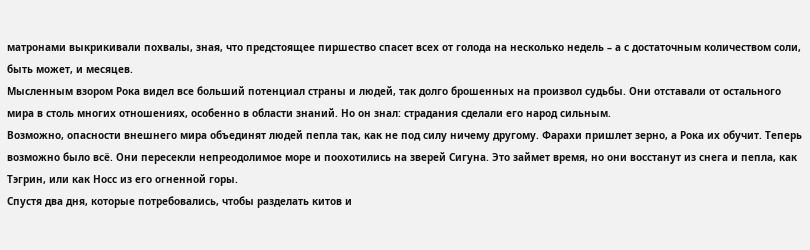матронами выкрикивали похвалы, зная, что предстоящее пиршество спасет всех от голода на несколько недель – а с достаточным количеством соли, быть может, и месяцев.
Мысленным взором Рока видел все больший потенциал страны и людей, так долго брошенных на произвол судьбы. Они отставали от остального мира в столь многих отношениях, особенно в области знаний. Но он знал: страдания сделали его народ сильным.
Возможно, опасности внешнего мира объединят людей пепла так, как не под силу ничему другому. Фарахи пришлет зерно, а Рока их обучит. Теперь возможно было всё. Они пересекли непреодолимое море и поохотились на зверей Сигуна. Это займет время, но они восстанут из снега и пепла, как Тэгрин, или как Носс из его огненной горы.
Спустя два дня, которые потребовались, чтобы разделать китов и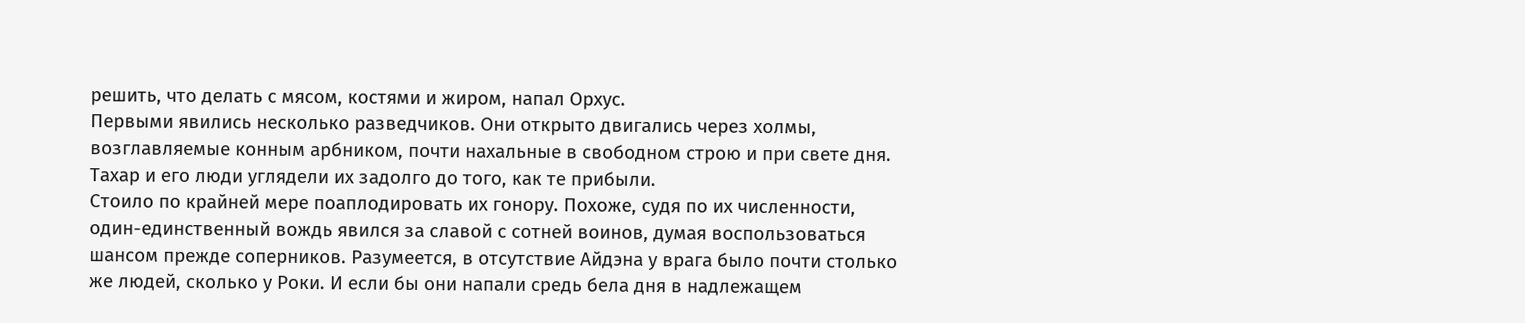решить, что делать с мясом, костями и жиром, напал Орхус.
Первыми явились несколько разведчиков. Они открыто двигались через холмы, возглавляемые конным арбником, почти нахальные в свободном строю и при свете дня. Тахар и его люди углядели их задолго до того, как те прибыли.
Стоило по крайней мере поаплодировать их гонору. Похоже, судя по их численности, один-единственный вождь явился за славой с сотней воинов, думая воспользоваться шансом прежде соперников. Разумеется, в отсутствие Айдэна у врага было почти столько же людей, сколько у Роки. И если бы они напали средь бела дня в надлежащем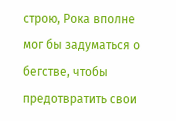строю, Рока вполне мог бы задуматься о бегстве, чтобы предотвратить свои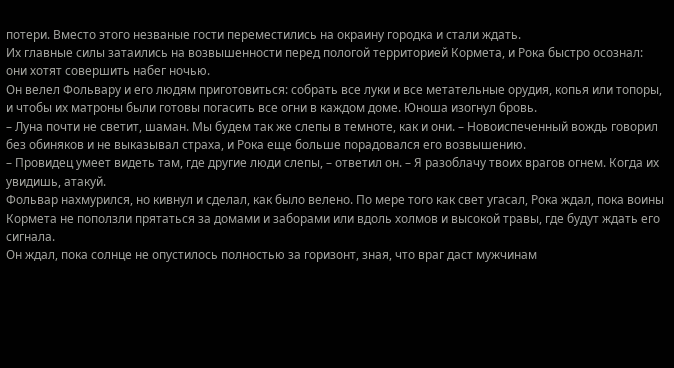потери. Вместо этого незваные гости переместились на окраину городка и стали ждать.
Их главные силы затаились на возвышенности перед пологой территорией Кормета, и Рока быстро осознал: они хотят совершить набег ночью.
Он велел Фольвару и его людям приготовиться: собрать все луки и все метательные орудия, копья или топоры, и чтобы их матроны были готовы погасить все огни в каждом доме. Юноша изогнул бровь.
– Луна почти не светит, шаман. Мы будем так же слепы в темноте, как и они. – Новоиспеченный вождь говорил без обиняков и не выказывал страха, и Рока еще больше порадовался его возвышению.
– Провидец умеет видеть там, где другие люди слепы, – ответил он. – Я разоблачу твоих врагов огнем. Когда их увидишь, атакуй.
Фольвар нахмурился, но кивнул и сделал, как было велено. По мере того как свет угасал, Рока ждал, пока воины Кормета не поползли прятаться за домами и заборами или вдоль холмов и высокой травы, где будут ждать его сигнала.
Он ждал, пока солнце не опустилось полностью за горизонт, зная, что враг даст мужчинам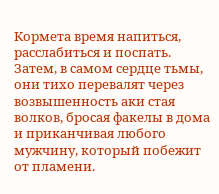Кормета время напиться, расслабиться и поспать. Затем, в самом сердце тьмы, они тихо перевалят через возвышенность аки стая волков, бросая факелы в дома и приканчивая любого мужчину, который побежит от пламени.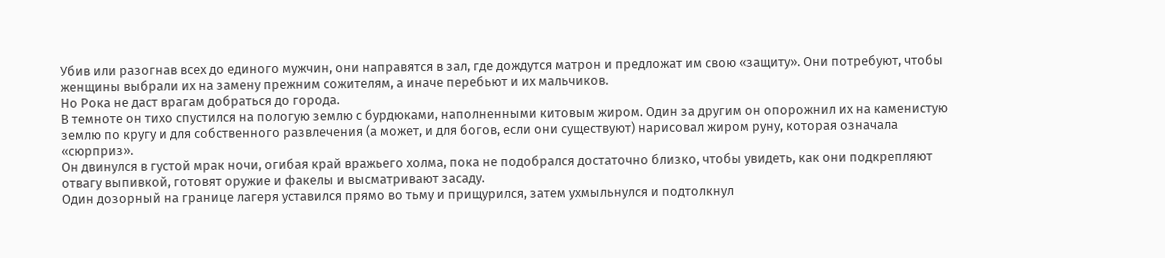Убив или разогнав всех до единого мужчин, они направятся в зал, где дождутся матрон и предложат им свою «защиту». Они потребуют, чтобы женщины выбрали их на замену прежним сожителям, а иначе перебьют и их мальчиков.
Но Рока не даст врагам добраться до города.
В темноте он тихо спустился на пологую землю с бурдюками, наполненными китовым жиром. Один за другим он опорожнил их на каменистую землю по кругу и для собственного развлечения (а может, и для богов, если они существуют) нарисовал жиром руну, которая означала «сюрприз».
Он двинулся в густой мрак ночи, огибая край вражьего холма, пока не подобрался достаточно близко, чтобы увидеть, как они подкрепляют отвагу выпивкой, готовят оружие и факелы и высматривают засаду.
Один дозорный на границе лагеря уставился прямо во тьму и прищурился, затем ухмыльнулся и подтолкнул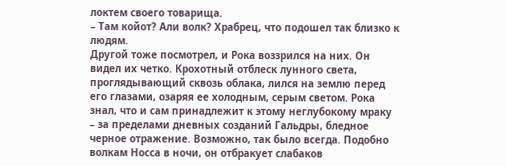локтем своего товарища.
– Там койот? Али волк? Храбрец, что подошел так близко к людям.
Другой тоже посмотрел, и Рока воззрился на них. Он видел их четко. Крохотный отблеск лунного света, проглядывающий сквозь облака, лился на землю перед его глазами, озаряя ее холодным, серым светом. Рока знал, что и сам принадлежит к этому неглубокому мраку – за пределами дневных созданий Гальдры, бледное черное отражение. Возможно, так было всегда. Подобно волкам Носса в ночи, он отбракует слабаков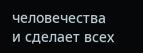человечества и сделает всех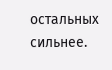остальных сильнее.